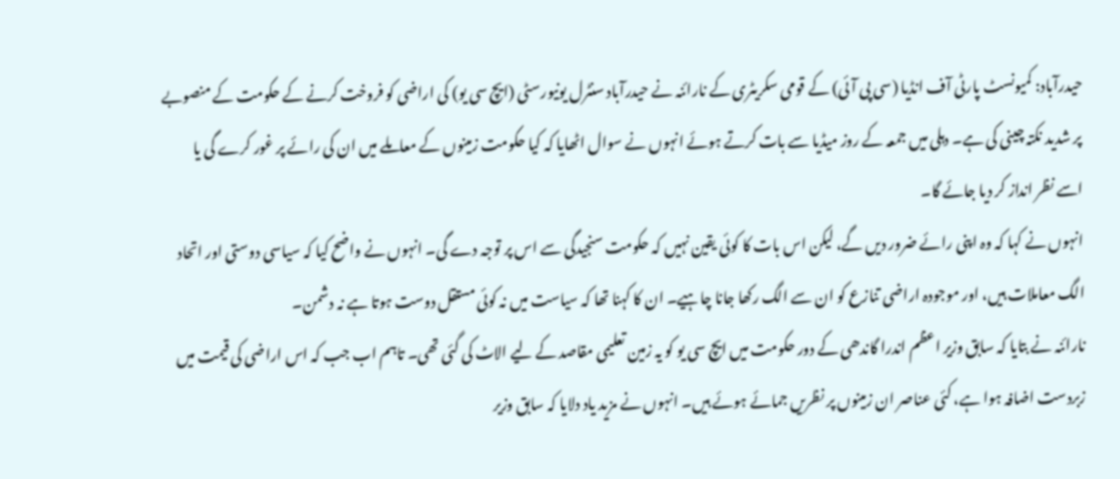حیدرآباد: کمیونسٹ پارٹی آف انڈیا (سی پی آئی) کے قومی سکریٹری کے نارائنہ نے حیدرآباد سنٹرل یونیورسٹی (ایچ سی یو) کی اراضی کو فروخت کرنے کے حکومت کے منصوبے پر شدید نکتہ چینی کی ہے۔ دہلی میں جمعہ کے روز میڈیا سے بات کرتے ہوئے انہوں نے سوال اٹھایا کہ کیا حکومت زمینوں کے معاملے میں ان کی رائے پر غور کرے گی یا اسے نظر انداز کر دیا جائے گا۔
انہوں نے کہا کہ وہ اپنی رائے ضرور دیں گے، لیکن اس بات کا کوئی یقین نہیں کہ حکومت سنجیدگی سے اس پر توجہ دے گی۔ انہوں نے واضح کیا کہ سیاسی دوستی اور اتحاد الگ معاملات ہیں، اور موجودہ اراضی تنازع کو ان سے الگ رکھا جانا چاہیے۔ ان کا کہنا تھا کہ سیاست میں نہ کوئی مستقل دوست ہوتا ہے نہ دشمن۔
نارائنہ نے بتایا کہ سابق وزیر اعظم اندرا گاندھی کے دور حکومت میں ایچ سی یو کو یہ زمین تعلیمی مقاصد کے لیے الاٹ کی گئی تھی۔ تاہم اب جب کہ اس اراضی کی قیمت میں زبردست اضافہ ہوا ہے، کئی عناصر ان زمینوں پر نظریں جمائے ہوئے ہیں۔ انہوں نے مزید یاد دلایا کہ سابق وزیر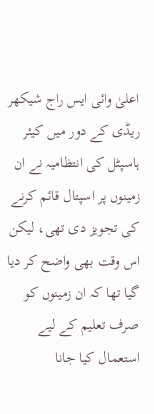اعلیٰ وائی ایس راج شیکھر ریڈی کے دور میں کیئر ہاسپٹل کی انتظامیہ نے ان زمینوں پر اسپتال قائم کرنے کی تجویز دی تھی، لیکن اس وقت بھی واضح کر دیا گیا تھا کہ ان زمینوں کو صرف تعلیم کے لیے استعمال کیا جانا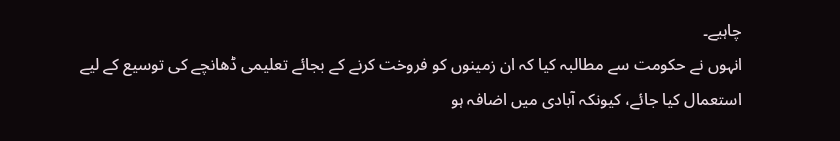چاہیے۔
انہوں نے حکومت سے مطالبہ کیا کہ ان زمینوں کو فروخت کرنے کے بجائے تعلیمی ڈھانچے کی توسیع کے لیے استعمال کیا جائے، کیونکہ آبادی میں اضافہ ہو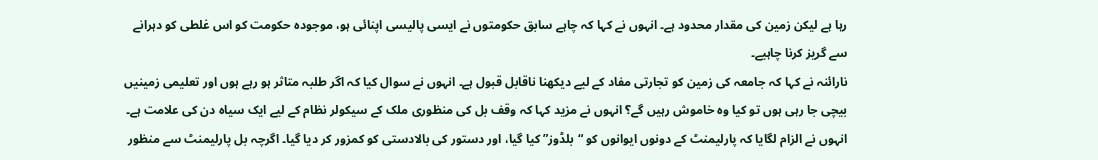رہا ہے لیکن زمین کی مقدار محدود ہے۔ انہوں نے کہا کہ چاہے سابق حکومتوں نے ایسی پالیسی اپنائی ہو، موجودہ حکومت کو اس غلطی کو دہرانے سے گریز کرنا چاہیے۔
نارائنہ نے کہا کہ جامعہ کی زمین کو تجارتی مفاد کے لیے دیکھنا ناقابل قبول ہے۔ انہوں نے سوال کیا کہ اگر طلبہ متاثر ہو رہے ہوں اور تعلیمی زمینیں بیچی جا رہی ہوں تو کیا وہ خاموش رہیں گے؟ انہوں نے مزید کہا کہ وقف بل کی منظوری ملک کے سیکولر نظام کے لیے ایک سیاہ دن کی علامت ہے۔
انہوں نے الزام لگایا کہ پارلیمنٹ کے دونوں ایوانوں کو “بلڈوز” کیا گیا، اور دستور کی بالادستی کو کمزور کر دیا گیا۔ اگرچہ بل پارلیمنٹ سے منظور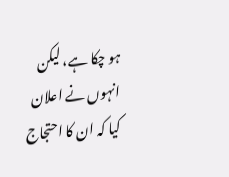ہو چکا ہے، لیکن انہوں نے اعلان کیا کہ ان کا احتجاج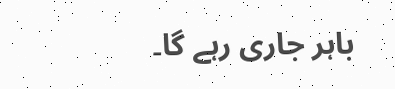باہر جاری رہے گا۔